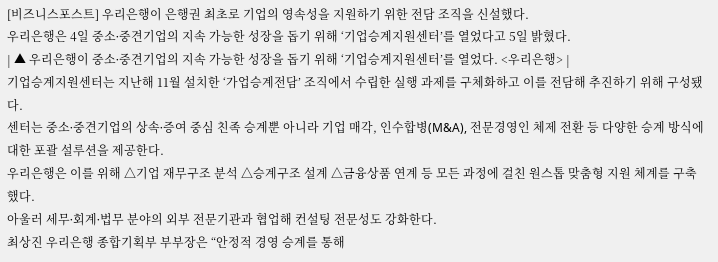[비즈니스포스트] 우리은행이 은행권 최초로 기업의 영속성을 지원하기 위한 전담 조직을 신설했다.
우리은행은 4일 중소ᐧ중견기업의 지속 가능한 성장을 돕기 위해 ‘기업승계지원센터’를 열었다고 5일 밝혔다.
| ▲ 우리은행이 중소ᐧ중견기업의 지속 가능한 성장을 돕기 위해 ‘기업승계지원센터’를 열었다. <우리은행> |
기업승계지원센터는 지난해 11월 설치한 ‘가업승계전담’ 조직에서 수립한 실행 과제를 구체화하고 이를 전담해 추진하기 위해 구성됐다.
센터는 중소ᐧ중견기업의 상속ᐧ증여 중심 친족 승계뿐 아니라 기업 매각, 인수합병(M&A), 전문경영인 체제 전환 등 다양한 승계 방식에 대한 포괄 설루션을 제공한다.
우리은행은 이를 위해 △기업 재무구조 분석 △승계구조 설계 △금융상품 연계 등 모든 과정에 걸친 원스톱 맞춤형 지원 체계를 구축했다.
아울러 세무ᐧ회계ᐧ법무 분야의 외부 전문기관과 협업해 컨설팅 전문성도 강화한다.
최상진 우리은행 종합기획부 부부장은 “안정적 경영 승계를 통해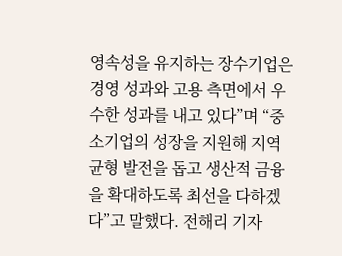영속성을 유지하는 장수기업은 경영 성과와 고용 측면에서 우수한 성과를 내고 있다”며 “중소기업의 성장을 지원해 지역 균형 발전을 돕고 생산적 금융을 확대하도록 최선을 다하겠다”고 말했다. 전해리 기자